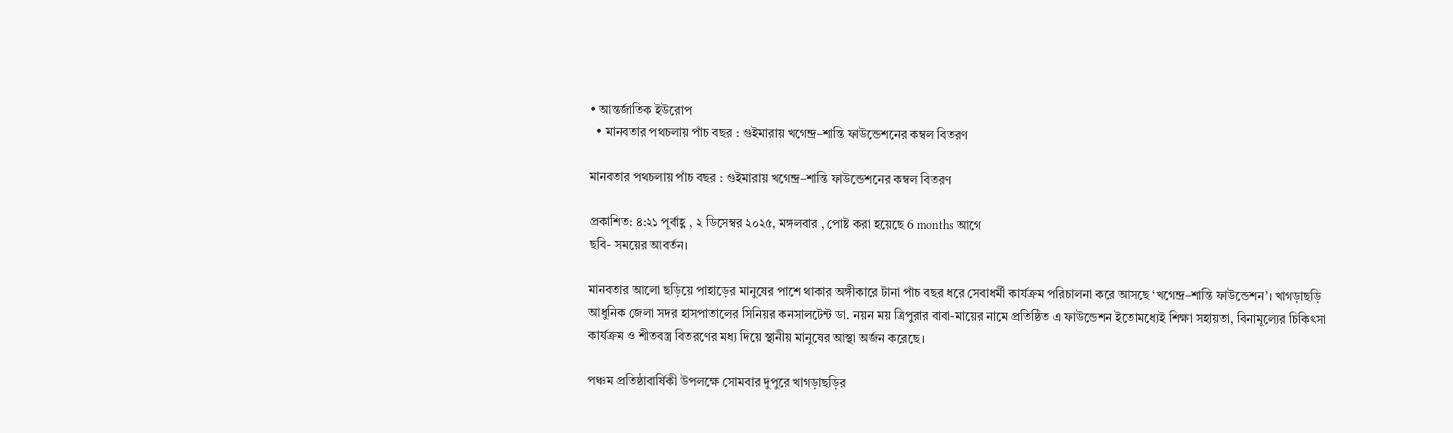• আন্তর্জাতিক ইউরোপ
  • মানবতার পথচলায় পাঁচ বছর : গুইমারায় খগেন্দ্র–শান্তি ফাউন্ডেশনের কম্বল বিতরণ

মানবতার পথচলায় পাঁচ বছর : গুইমারায় খগেন্দ্র–শান্তি ফাউন্ডেশনের কম্বল বিতরণ

প্রকাশিত: ৪:২১ পূর্বাহ্ণ , ২ ডিসেম্বর ২০২৫, মঙ্গলবার , পোষ্ট করা হয়েছে 6 months আগে
ছবি- সময়ের আবর্তন।

মানবতার আলো ছড়িয়ে পাহাড়ের মানুষের পাশে থাকার অঙ্গীকারে টানা পাঁচ বছর ধরে সেবাধর্মী কার্যক্রম পরিচালনা করে আসছে ‘খগেন্দ্র–শান্তি ফাউন্ডেশন’। খাগড়াছড়ি আধুনিক জেলা সদর হাসপাতালের সিনিয়র কনসালটেন্ট ডা. নয়ন ময় ত্রিপুরার বাবা-মায়ের নামে প্রতিষ্ঠিত এ ফাউন্ডেশন ইতোমধ্যেই শিক্ষা সহায়তা, বিনামূল্যের চিকিৎসা কার্যক্রম ও শীতবস্ত্র বিতরণের মধ্য দিয়ে স্থানীয় মানুষের আস্থা অর্জন করেছে।

পঞ্চম প্রতিষ্ঠাবার্ষিকী উপলক্ষে সোমবার দুপুরে খাগড়াছড়ির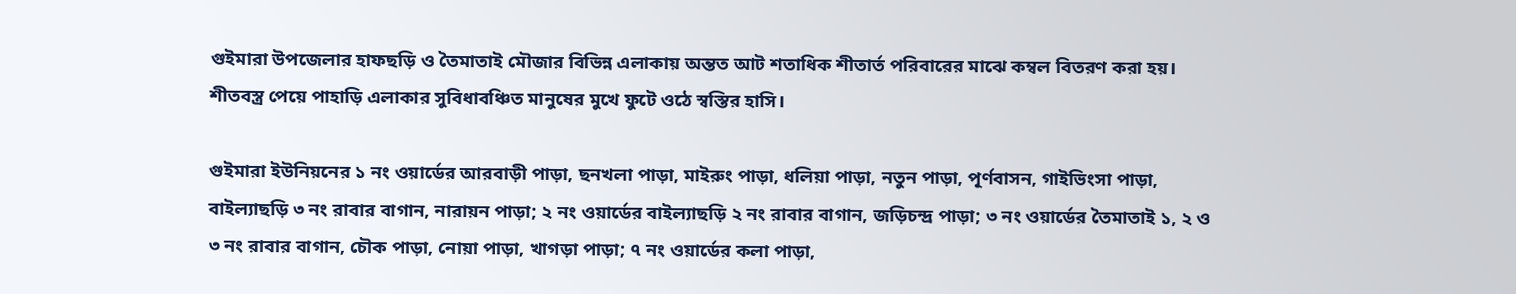গুইমারা উপজেলার হাফছড়ি ও তৈমাতাই মৌজার বিভিন্ন এলাকায় অন্তত আট শতাধিক শীতার্ত পরিবারের মাঝে কম্বল বিতরণ করা হয়। শীতবস্ত্র পেয়ে পাহাড়ি এলাকার সুবিধাবঞ্চিত মানুষের মুখে ফুটে ওঠে স্বস্তির হাসি।

গুইমারা ইউনিয়নের ১ নং ওয়ার্ডের আরবাড়ী পাড়া, ছনখলা পাড়া, মাইরুং পাড়া, ধলিয়া পাড়া, নতুন পাড়া, পূর্ণবাসন, গাইভিংসা পাড়া, বাইল্যাছড়ি ৩ নং রাবার বাগান, নারায়ন পাড়া; ২ নং ওয়ার্ডের বাইল্যাছড়ি ২ নং রাবার বাগান, জড়িচন্দ্র পাড়া; ৩ নং ওয়ার্ডের তৈমাতাই ১, ২ ও ৩ নং রাবার বাগান, চৌক পাড়া, নোয়া পাড়া, খাগড়া পাড়া; ৭ নং ওয়ার্ডের কলা পাড়া,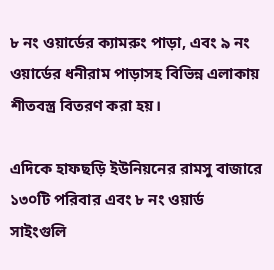৮ নং ওয়ার্ডের ক্যামরুং পাড়া, এবং ৯ নং ওয়ার্ডের ধনীরাম পাড়াসহ বিভিন্ন এলাকায় শীতবস্ত্র বিতরণ করা হয়।

এদিকে হাফছড়ি ইউনিয়নের রামসু বাজারে ১৩০টি পরিবার এবং ৮ নং ওয়ার্ড সাইংগুলি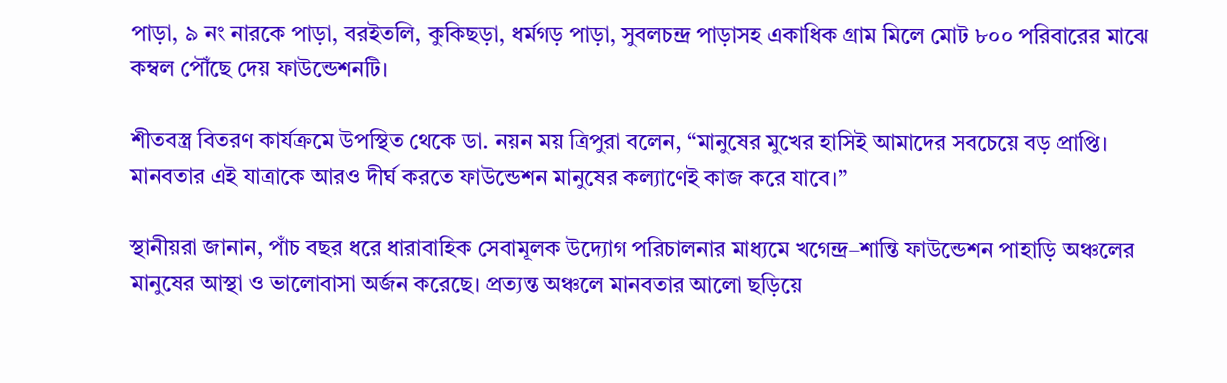পাড়া, ৯ নং নারকে পাড়া, বরইতলি, কুকিছড়া, ধর্মগড় পাড়া, সুবলচন্দ্র পাড়াসহ একাধিক গ্রাম মিলে মোট ৮০০ পরিবারের মাঝে কম্বল পৌঁছে দেয় ফাউন্ডেশনটি।

শীতবস্ত্র বিতরণ কার্যক্রমে উপস্থিত থেকে ডা. নয়ন ময় ত্রিপুরা বলেন, “মানুষের মুখের হাসিই আমাদের সবচেয়ে বড় প্রাপ্তি। মানবতার এই যাত্রাকে আরও দীর্ঘ করতে ফাউন্ডেশন মানুষের কল্যাণেই কাজ করে যাবে।”

স্থানীয়রা জানান, পাঁচ বছর ধরে ধারাবাহিক সেবামূলক উদ্যোগ পরিচালনার মাধ্যমে খগেন্দ্র–শান্তি ফাউন্ডেশন পাহাড়ি অঞ্চলের মানুষের আস্থা ও ভালোবাসা অর্জন করেছে। প্রত্যন্ত অঞ্চলে মানবতার আলো ছড়িয়ে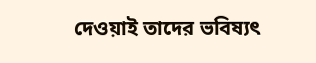দেওয়াই তাদের ভবিষ্যৎ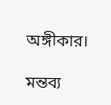অঙ্গীকার।

মন্তব্য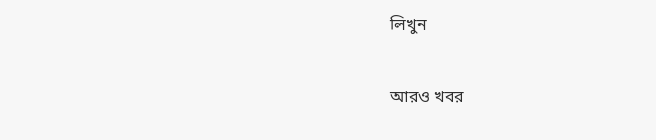লিখুন

আরও খবর